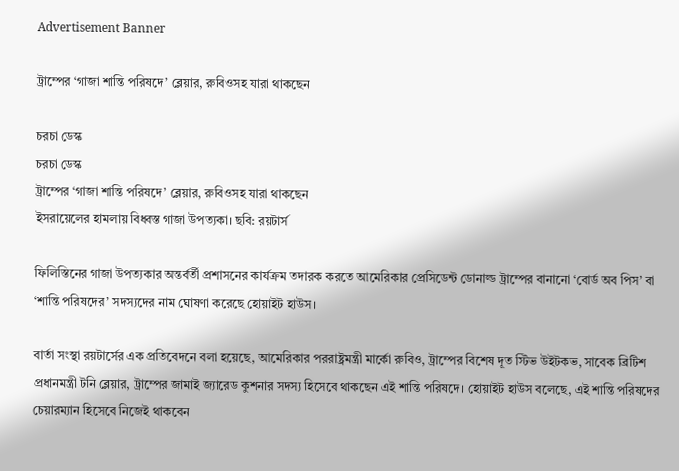Advertisement Banner

ট্রাম্পের ‘গাজা শান্তি পরিষদে’ ব্লেয়ার, রুবিওসহ যারা থাকছেন

চরচা ডেস্ক
চরচা ডেস্ক
ট্রাম্পের ‘গাজা শান্তি পরিষদে’ ব্লেয়ার, রুবিওসহ যারা থাকছেন
ইসরায়েলের হামলায় বিধ্বস্ত গাজা উপত্যকা। ছবি: রয়টার্স

ফিলিস্তিনের গাজা উপত্যকার অন্তর্বর্তী প্রশাসনের কার্যক্রম তদারক করতে আমেরিকার প্রেসিডেন্ট ডোনাল্ড ট্রাম্পের বানানো ‘বোর্ড অব পিস’ বা ‘শান্তি পরিষদের’ সদস্যদের নাম ঘোষণা করেছে হোয়াইট হাউস।

বার্তা সংস্থা রয়টার্সের এক প্রতিবেদনে বলা হয়েছে, আমেরিকার পররাষ্ট্রমন্ত্রী মার্কো রুবিও, ট্রাম্পের বিশেষ দূত স্টিভ উইটকভ, সাবেক ব্রিটিশ প্রধানমন্ত্রী টনি ব্লেয়ার, ট্রাম্পের জামাই জ্যারেড কুশনার সদস্য হিসেবে থাকছেন এই শান্তি পরিষদে। হোয়াইট হাউস বলেছে, এই শান্তি পরিষদের চেয়ারম্যান হিসেবে নিজেই থাকবেন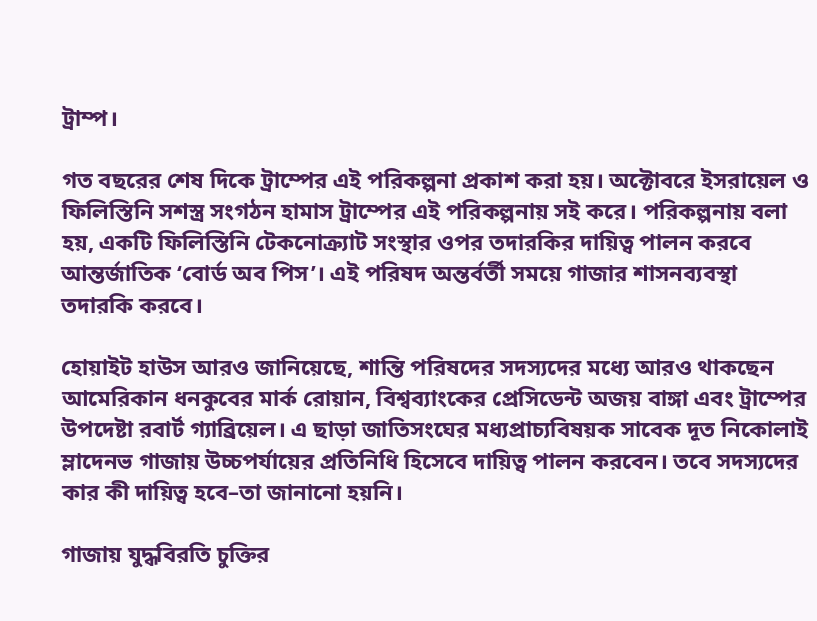ট্রাম্প।

গত বছরের শেষ দিকে ট্রাম্পের এই পরিকল্পনা প্রকাশ করা হয়। অক্টোবরে ইসরায়েল ও ফিলিস্তিনি সশস্ত্র সংগঠন হামাস ট্রাম্পের এই পরিকল্পনায় সই করে। পরিকল্পনায় বলা হয়, একটি ফিলিস্তিনি টেকনোক্র্যাট সংস্থার ওপর তদারকির দায়িত্ব পালন করবে আন্তর্জাতিক ‘বোর্ড অব পিস’। এই পরিষদ অন্তর্বর্তী সময়ে গাজার শাসনব্যবস্থা তদারকি করবে।

হোয়াইট হাউস আরও জানিয়েছে, শান্তি পরিষদের সদস্যদের মধ্যে আরও থাকছেন আমেরিকান ধনকুবের মার্ক রোয়ান, বিশ্বব্যাংকের প্রেসিডেন্ট অজয় বাঙ্গা এবং ট্রাম্পের উপদেষ্টা রবার্ট গ্যাব্রিয়েল। এ ছাড়া জাতিসংঘের মধ্যপ্রাচ্যবিষয়ক সাবেক দূত নিকোলাই ম্লাদেনভ গাজায় উচ্চপর্যায়ের প্রতিনিধি হিসেবে দায়িত্ব পালন করবেন। তবে সদস্যদের কার কী দায়িত্ব হবে–তা জানানো হয়নি।

গাজায় যুদ্ধবিরতি চুক্তির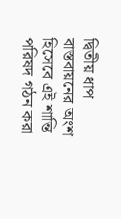দ্বিতীয় ধাপ বাস্তবায়নের অংশ হিসেবে এই শান্তি পরিষদ গঠন করা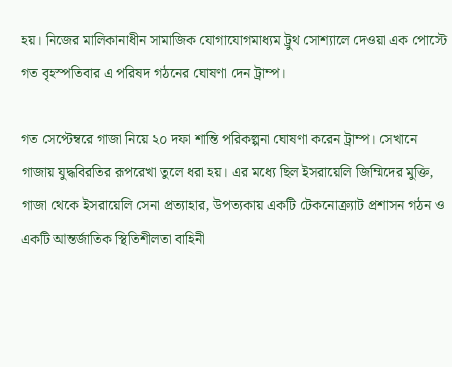হয়। নিজের মালিকানাধীন সামাজিক যোগাযোগমাধ্যম ট্রুথ সোশ্যালে দেওয়া এক পোস্টে গত বৃহস্পতিবার এ পরিষদ গঠনের ঘোষণা দেন ট্রাম্প।

গত সেপ্টেম্বরে গাজা নিয়ে ২০ দফা শান্তি পরিকল্পনা ঘোষণা করেন ট্রাম্প। সেখানে গাজায় যুদ্ধবিরতির রূপরেখা তুলে ধরা হয়। এর মধ্যে ছিল ইসরায়েলি জিম্মিদের মুক্তি, গাজা থেকে ইসরায়েলি সেনা প্রত্যাহার, উপত্যকায় একটি টেকনোক্র্যাট প্রশাসন গঠন ও একটি আন্তর্জাতিক স্থিতিশীলতা বাহিনী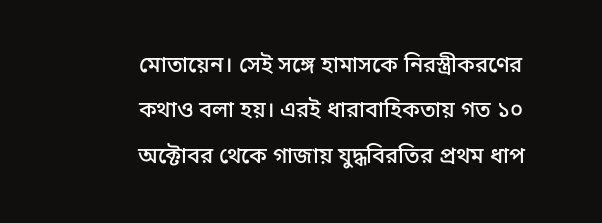মোতায়েন। সেই সঙ্গে হামাসকে নিরস্ত্রীকরণের কথাও বলা হয়। এরই ধারাবাহিকতায় গত ১০ অক্টোবর থেকে গাজায় যুদ্ধবিরতির প্রথম ধাপ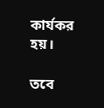কার্যকর হয়।

তবে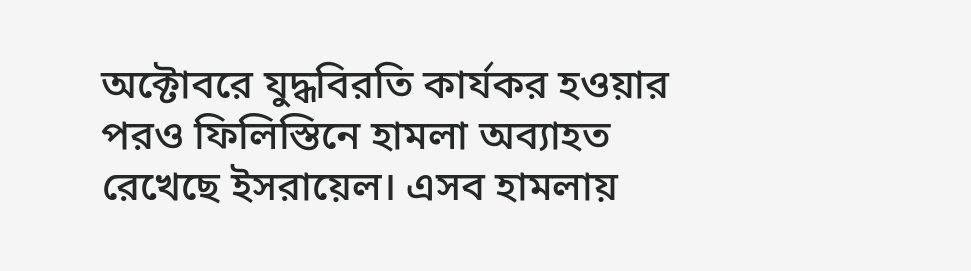অক্টোবরে যুদ্ধবিরতি কার্যকর হওয়ার পরও ফিলিস্তিনে হামলা অব্যাহত রেখেছে ইসরায়েল। এসব হামলায়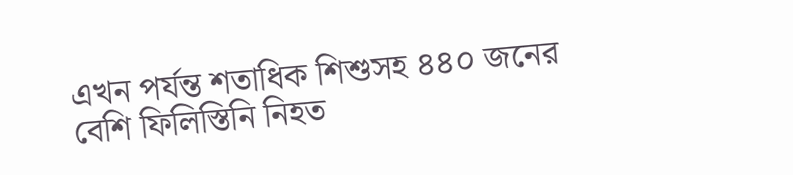এখন পর্যন্ত শতাধিক শিশুসহ ৪৪০ জনের বেশি ফিলিস্তিনি নিহত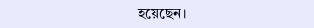হয়েছেন।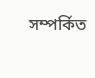সম্পর্কিত